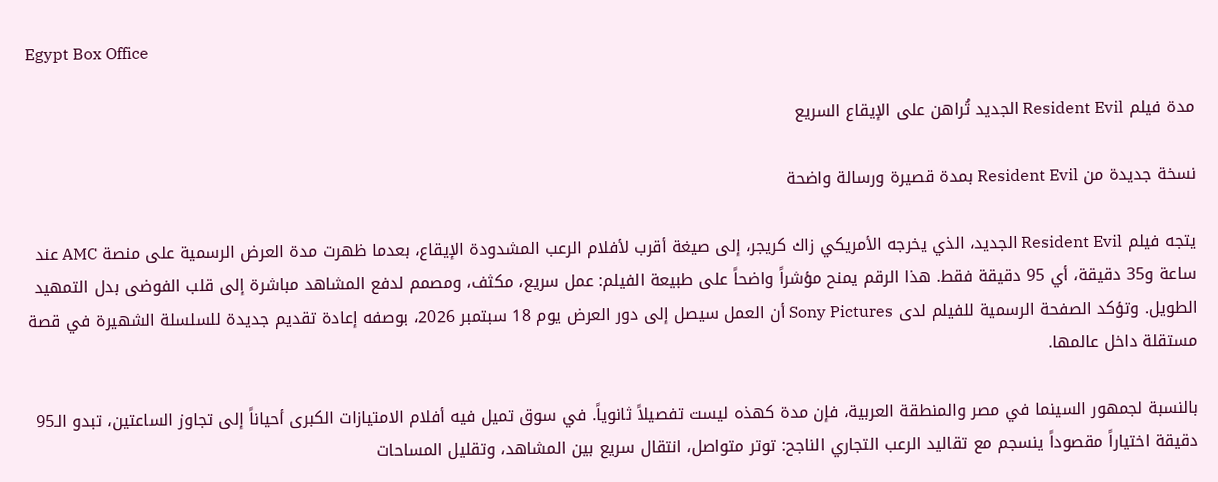Egypt Box Office

مدة فيلم Resident Evil الجديد تُراهن على الإيقاع السريع

نسخة جديدة من Resident Evil بمدة قصيرة ورسالة واضحة

يتجه فيلم Resident Evil الجديد، الذي يخرجه الأمريكي زاك كريجر، إلى صيغة أقرب لأفلام الرعب المشدودة الإيقاع، بعدما ظهرت مدة العرض الرسمية على منصة AMC عند ساعة و35 دقيقة، أي 95 دقيقة فقط. هذا الرقم يمنح مؤشراً واضحاً على طبيعة الفيلم: عمل سريع، مكثف، ومصمم لدفع المشاهد مباشرة إلى قلب الفوضى بدل التمهيد الطويل. وتؤكد الصفحة الرسمية للفيلم لدى Sony Pictures أن العمل سيصل إلى دور العرض يوم 18 سبتمبر 2026، بوصفه إعادة تقديم جديدة للسلسلة الشهيرة في قصة مستقلة داخل عالمها.

بالنسبة لجمهور السينما في مصر والمنطقة العربية، فإن مدة كهذه ليست تفصيلاً ثانوياً. في سوق تميل فيه أفلام الامتيازات الكبرى أحياناً إلى تجاوز الساعتين، تبدو الـ95 دقيقة اختياراً مقصوداً ينسجم مع تقاليد الرعب التجاري الناجح: توتر متواصل، انتقال سريع بين المشاهد، وتقليل المساحات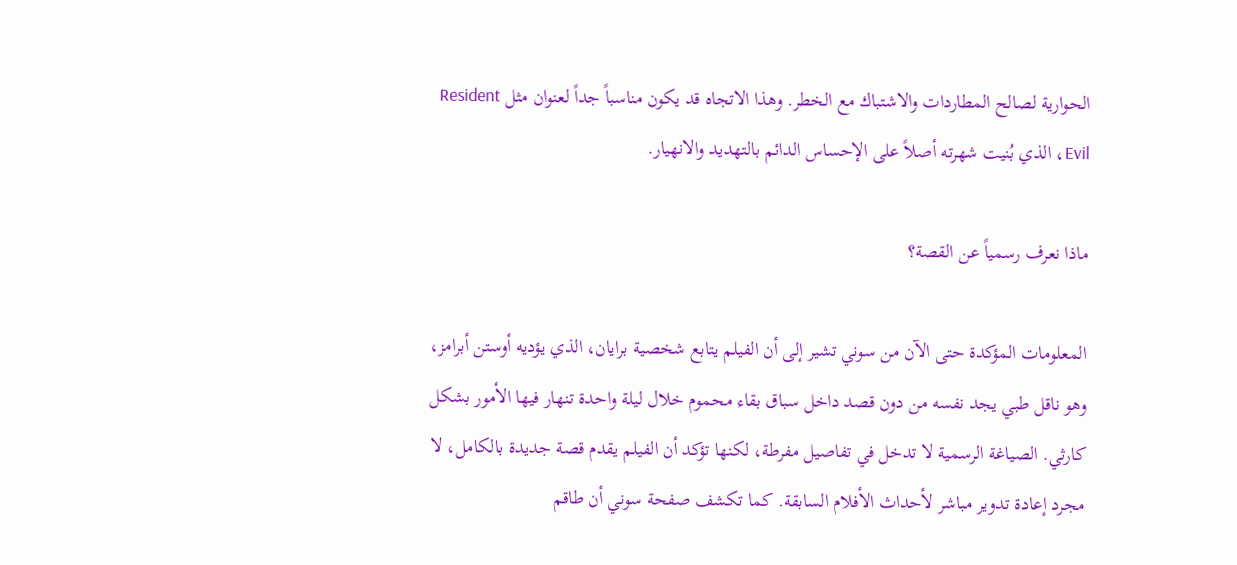الحوارية لصالح المطاردات والاشتباك مع الخطر. وهذا الاتجاه قد يكون مناسباً جداً لعنوان مثل Resident Evil، الذي بُنيت شهرته أصلاً على الإحساس الدائم بالتهديد والانهيار.

ماذا نعرف رسمياً عن القصة؟

المعلومات المؤكدة حتى الآن من سوني تشير إلى أن الفيلم يتابع شخصية برايان، الذي يؤديه أوستن أبرامز، وهو ناقل طبي يجد نفسه من دون قصد داخل سباق بقاء محموم خلال ليلة واحدة تنهار فيها الأمور بشكل كارثي. الصياغة الرسمية لا تدخل في تفاصيل مفرطة، لكنها تؤكد أن الفيلم يقدم قصة جديدة بالكامل، لا مجرد إعادة تدوير مباشر لأحداث الأفلام السابقة. كما تكشف صفحة سوني أن طاقم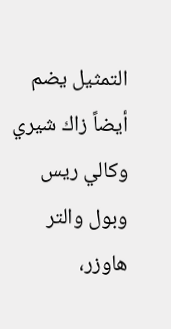التمثيل يضم أيضاً زاك شيري وكالي ريس وبول والتر هاوزر،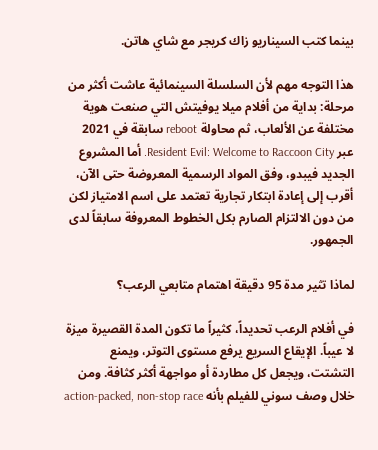بينما كتب السيناريو زاك كريجر مع شاي هاتن.

هذا التوجه مهم لأن السلسلة السينمائية عاشت أكثر من مرحلة: بداية من أفلام ميلا يوفيتش التي صنعت هوية مختلفة عن الألعاب، ثم محاولة reboot سابقة في 2021 عبر Resident Evil: Welcome to Raccoon City. أما المشروع الجديد فيبدو، وفق المواد الرسمية المعروضة حتى الآن، أقرب إلى إعادة ابتكار تجارية تعتمد على اسم الامتياز لكن من دون الالتزام الصارم بكل الخطوط المعروفة سابقاً لدى الجمهور.

لماذا تثير مدة 95 دقيقة اهتمام متابعي الرعب؟

في أفلام الرعب تحديداً، كثيراً ما تكون المدة القصيرة ميزة لا عيباً. الإيقاع السريع يرفع مستوى التوتر، ويمنع التشتت، ويجعل كل مطاردة أو مواجهة أكثر كثافة. ومن خلال وصف سوني للفيلم بأنه action-packed, non-stop race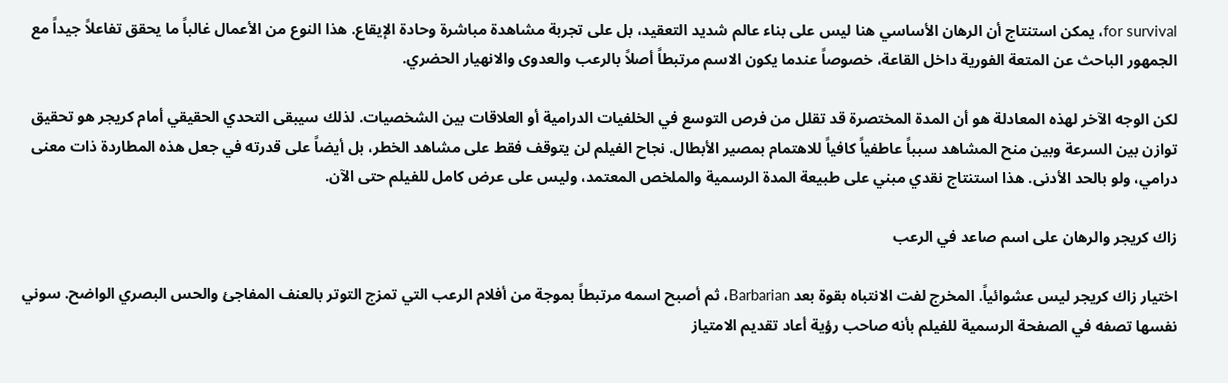for survival، يمكن استنتاج أن الرهان الأساسي هنا ليس على بناء عالم شديد التعقيد، بل على تجربة مشاهدة مباشرة وحادة الإيقاع. هذا النوع من الأعمال غالباً ما يحقق تفاعلاً جيداً مع الجمهور الباحث عن المتعة الفورية داخل القاعة، خصوصاً عندما يكون الاسم مرتبطاً أصلاً بالرعب والعدوى والانهيار الحضري.

لكن الوجه الآخر لهذه المعادلة هو أن المدة المختصرة قد تقلل من فرص التوسع في الخلفيات الدرامية أو العلاقات بين الشخصيات. لذلك سيبقى التحدي الحقيقي أمام كريجر هو تحقيق توازن بين السرعة وبين منح المشاهد سبباً عاطفياً كافياً للاهتمام بمصير الأبطال. نجاح الفيلم لن يتوقف فقط على مشاهد الخطر، بل أيضاً على قدرته في جعل هذه المطاردة ذات معنى درامي، ولو بالحد الأدنى. هذا استنتاج نقدي مبني على طبيعة المدة الرسمية والملخص المعتمد، وليس على عرض كامل للفيلم حتى الآن.

زاك كريجر والرهان على اسم صاعد في الرعب

اختيار زاك كريجر ليس عشوائياً. المخرج لفت الانتباه بقوة بعد Barbarian، ثم أصبح اسمه مرتبطاً بموجة من أفلام الرعب التي تمزج التوتر بالعنف المفاجئ والحس البصري الواضح. سوني نفسها تصفه في الصفحة الرسمية للفيلم بأنه صاحب رؤية أعاد تقديم الامتياز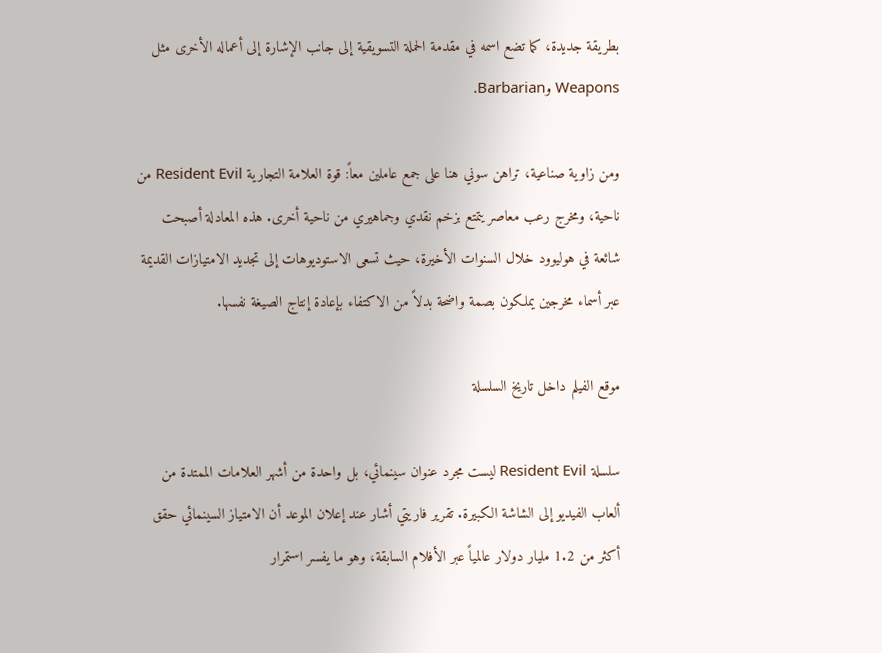بطريقة جديدة، كما تضع اسمه في مقدمة الحملة التسويقية إلى جانب الإشارة إلى أعماله الأخرى مثل Weapons وBarbarian.

ومن زاوية صناعية، تراهن سوني هنا على جمع عاملين معاً: قوة العلامة التجارية Resident Evil من ناحية، ومخرج رعب معاصر يتمتع بزخم نقدي وجماهيري من ناحية أخرى. هذه المعادلة أصبحت شائعة في هوليوود خلال السنوات الأخيرة، حيث تسعى الاستوديوهات إلى تجديد الامتيازات القديمة عبر أسماء مخرجين يملكون بصمة واضحة بدلاً من الاكتفاء بإعادة إنتاج الصيغة نفسها.

موقع الفيلم داخل تاريخ السلسلة

سلسلة Resident Evil ليست مجرد عنوان سينمائي، بل واحدة من أشهر العلامات الممتدة من ألعاب الفيديو إلى الشاشة الكبيرة. تقرير فاريتي أشار عند إعلان الموعد أن الامتياز السينمائي حقق أكثر من 1.2 مليار دولار عالمياً عبر الأفلام السابقة، وهو ما يفسر استمرار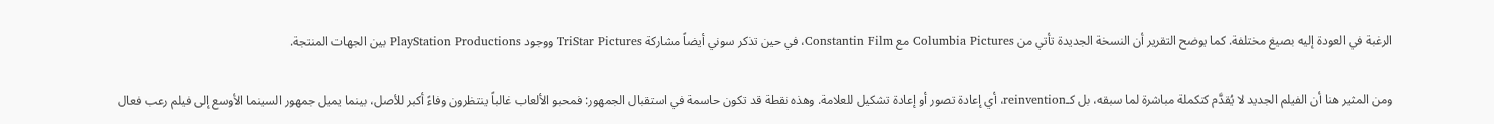الرغبة في العودة إليه بصيغ مختلفة. كما يوضح التقرير أن النسخة الجديدة تأتي من Columbia Pictures مع Constantin Film، في حين تذكر سوني أيضاً مشاركة TriStar Pictures ووجود PlayStation Productions بين الجهات المنتجة.

ومن المثير هنا أن الفيلم الجديد لا يُقدَّم كتكملة مباشرة لما سبقه، بل كـreinvention، أي إعادة تصور أو إعادة تشكيل للعلامة. وهذه نقطة قد تكون حاسمة في استقبال الجمهور: فمحبو الألعاب غالباً ينتظرون وفاءً أكبر للأصل، بينما يميل جمهور السينما الأوسع إلى فيلم رعب فعال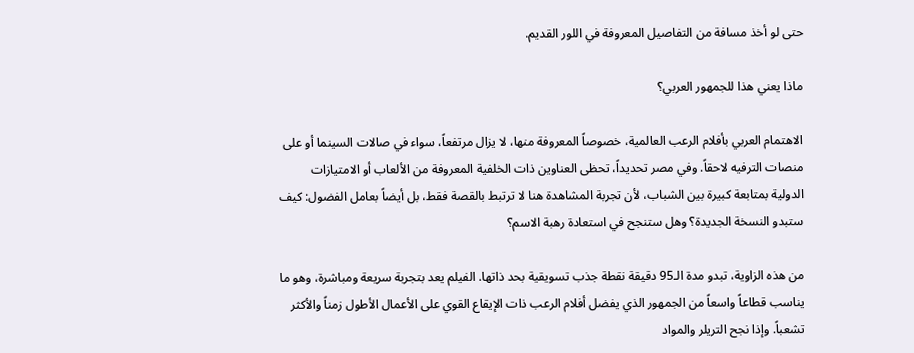حتى لو أخذ مسافة من التفاصيل المعروفة في اللور القديم.

ماذا يعني هذا للجمهور العربي؟

الاهتمام العربي بأفلام الرعب العالمية، خصوصاً المعروفة منها، لا يزال مرتفعاً، سواء في صالات السينما أو على منصات الترفيه لاحقاً. وفي مصر تحديداً، تحظى العناوين ذات الخلفية المعروفة من الألعاب أو الامتيازات الدولية بمتابعة كبيرة بين الشباب، لأن تجربة المشاهدة هنا لا ترتبط بالقصة فقط، بل أيضاً بعامل الفضول: كيف ستبدو النسخة الجديدة؟ وهل ستنجح في استعادة رهبة الاسم؟

من هذه الزاوية، تبدو مدة الـ95 دقيقة نقطة جذب تسويقية بحد ذاتها. الفيلم يعد بتجربة سريعة ومباشرة، وهو ما يناسب قطاعاً واسعاً من الجمهور الذي يفضل أفلام الرعب ذات الإيقاع القوي على الأعمال الأطول زمناً والأكثر تشعباً. وإذا نجح التريلر والمواد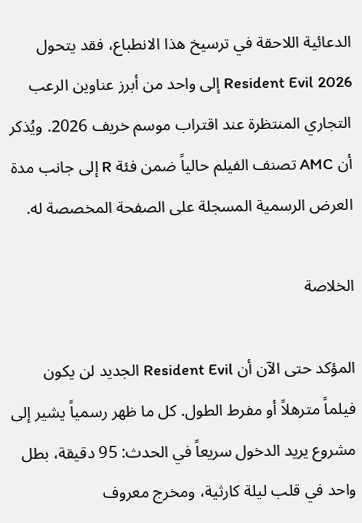الدعائية اللاحقة في ترسيخ هذا الانطباع، فقد يتحول Resident Evil 2026 إلى واحد من أبرز عناوين الرعب التجاري المنتظرة عند اقتراب موسم خريف 2026. ويُذكر أن AMC تصنف الفيلم حالياً ضمن فئة R إلى جانب مدة العرض الرسمية المسجلة على الصفحة المخصصة له.

الخلاصة

المؤكد حتى الآن أن Resident Evil الجديد لن يكون فيلماً مترهلاً أو مفرط الطول. كل ما ظهر رسمياً يشير إلى مشروع يريد الدخول سريعاً في الحدث: 95 دقيقة، بطل واحد في قلب ليلة كارثية، ومخرج معروف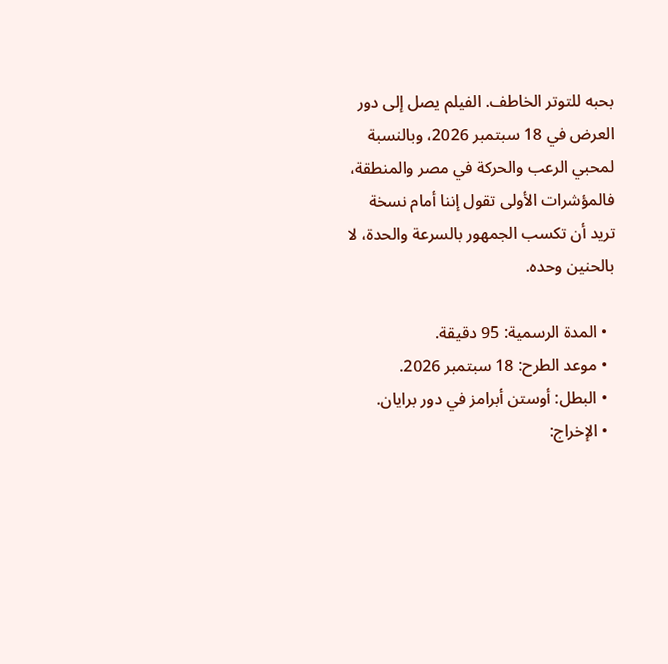بحبه للتوتر الخاطف. الفيلم يصل إلى دور العرض في 18 سبتمبر 2026، وبالنسبة لمحبي الرعب والحركة في مصر والمنطقة، فالمؤشرات الأولى تقول إننا أمام نسخة تريد أن تكسب الجمهور بالسرعة والحدة، لا بالحنين وحده.

  • المدة الرسمية: 95 دقيقة.
  • موعد الطرح: 18 سبتمبر 2026.
  • البطل: أوستن أبرامز في دور برايان.
  • الإخراج: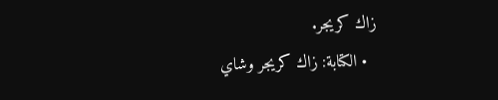زاك كريجر.
  • الكتابة: زاك كريجر وشاي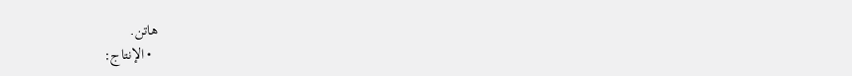هاتن.
  • الإنتاج: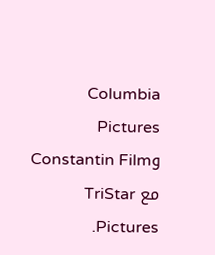Columbia Pictures وConstantin Film مع TriStar Pictures.